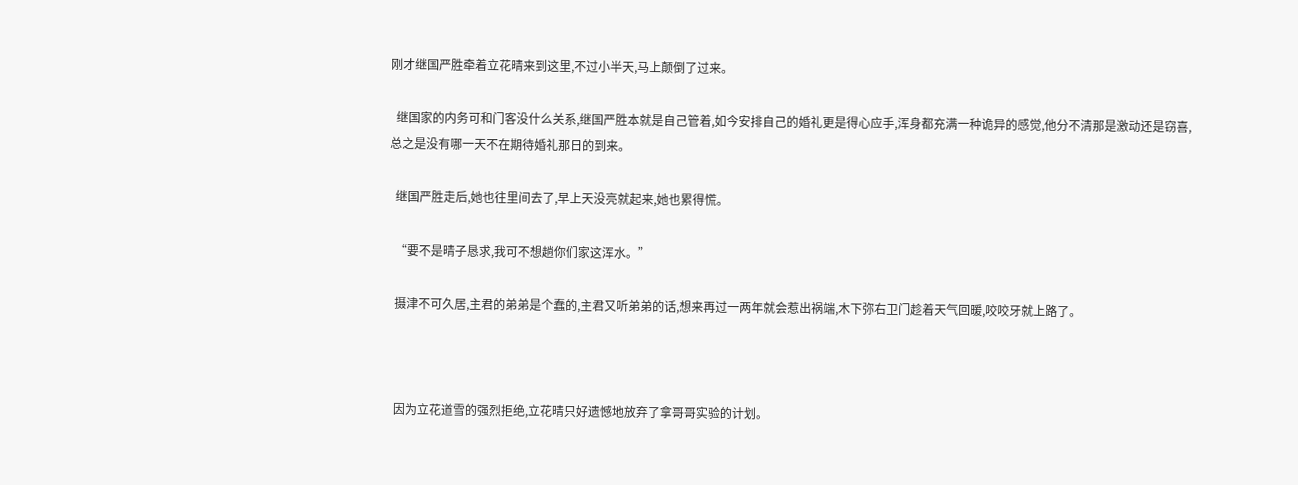刚才继国严胜牵着立花晴来到这里,不过小半天,马上颠倒了过来。

  继国家的内务可和门客没什么关系,继国严胜本就是自己管着,如今安排自己的婚礼更是得心应手,浑身都充满一种诡异的感觉,他分不清那是激动还是窃喜,总之是没有哪一天不在期待婚礼那日的到来。

  继国严胜走后,她也往里间去了,早上天没亮就起来,她也累得慌。

  “要不是晴子恳求,我可不想趟你们家这浑水。”

  摄津不可久居,主君的弟弟是个蠢的,主君又听弟弟的话,想来再过一两年就会惹出祸端,木下弥右卫门趁着天气回暖,咬咬牙就上路了。



  因为立花道雪的强烈拒绝,立花晴只好遗憾地放弃了拿哥哥实验的计划。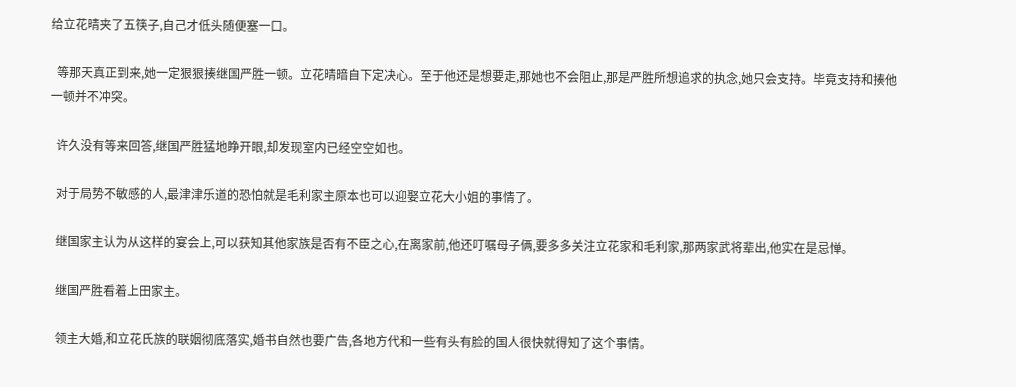给立花晴夹了五筷子,自己才低头随便塞一口。

  等那天真正到来,她一定狠狠揍继国严胜一顿。立花晴暗自下定决心。至于他还是想要走,那她也不会阻止,那是严胜所想追求的执念,她只会支持。毕竟支持和揍他一顿并不冲突。

  许久没有等来回答,继国严胜猛地睁开眼,却发现室内已经空空如也。

  对于局势不敏感的人,最津津乐道的恐怕就是毛利家主原本也可以迎娶立花大小姐的事情了。

  继国家主认为从这样的宴会上,可以获知其他家族是否有不臣之心,在离家前,他还叮嘱母子俩,要多多关注立花家和毛利家,那两家武将辈出,他实在是忌惮。

  继国严胜看着上田家主。

  领主大婚,和立花氏族的联姻彻底落实,婚书自然也要广告,各地方代和一些有头有脸的国人很快就得知了这个事情。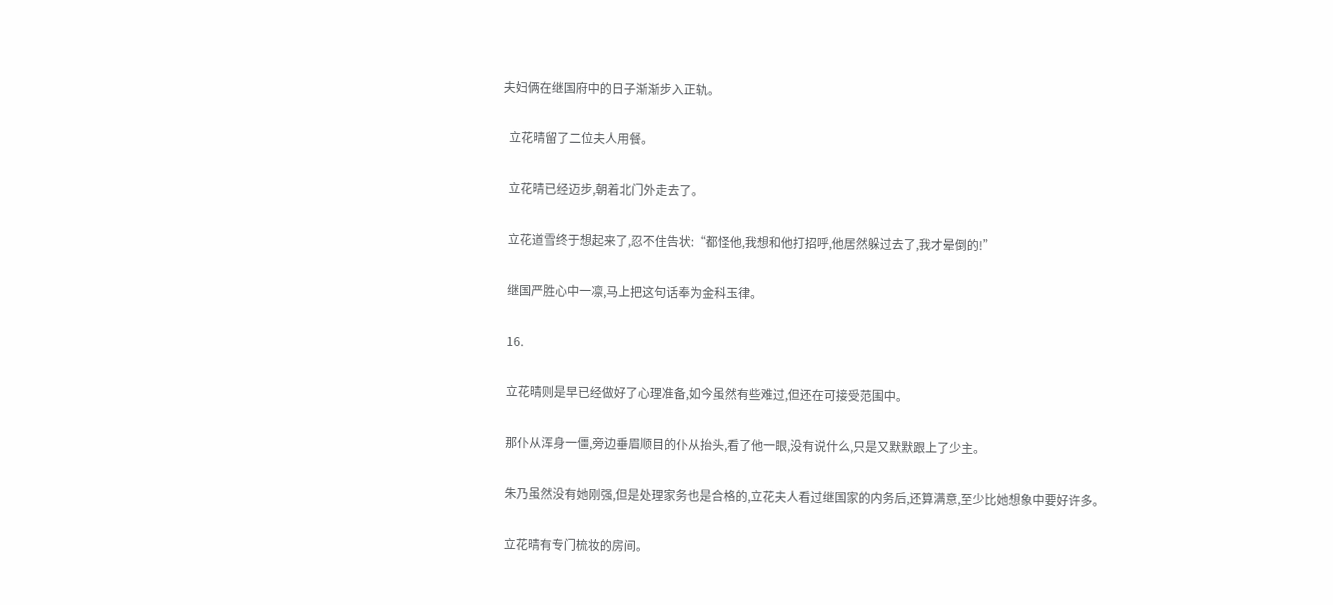夫妇俩在继国府中的日子渐渐步入正轨。

  立花晴留了二位夫人用餐。

  立花晴已经迈步,朝着北门外走去了。

  立花道雪终于想起来了,忍不住告状:“都怪他,我想和他打招呼,他居然躲过去了,我才晕倒的!”

  继国严胜心中一凛,马上把这句话奉为金科玉律。

  16.

  立花晴则是早已经做好了心理准备,如今虽然有些难过,但还在可接受范围中。

  那仆从浑身一僵,旁边垂眉顺目的仆从抬头,看了他一眼,没有说什么,只是又默默跟上了少主。

  朱乃虽然没有她刚强,但是处理家务也是合格的,立花夫人看过继国家的内务后,还算满意,至少比她想象中要好许多。

  立花晴有专门梳妆的房间。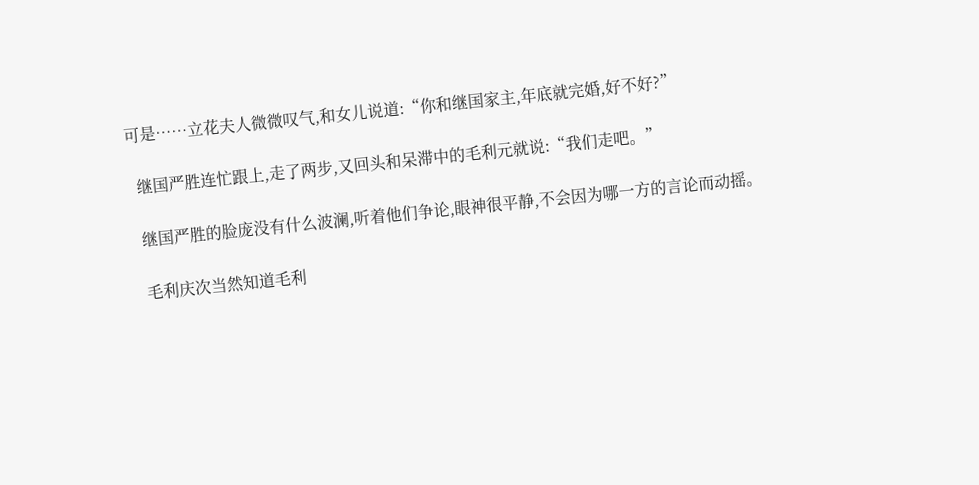可是……立花夫人微微叹气,和女儿说道:“你和继国家主,年底就完婚,好不好?”

  继国严胜连忙跟上,走了两步,又回头和呆滞中的毛利元就说:“我们走吧。”

  继国严胜的脸庞没有什么波澜,听着他们争论,眼神很平静,不会因为哪一方的言论而动摇。

  毛利庆次当然知道毛利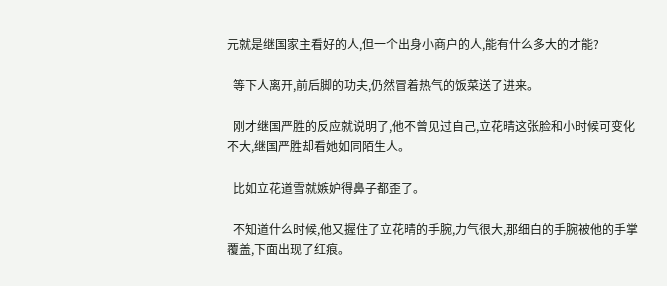元就是继国家主看好的人,但一个出身小商户的人,能有什么多大的才能?

  等下人离开,前后脚的功夫,仍然冒着热气的饭菜送了进来。

  刚才继国严胜的反应就说明了,他不曾见过自己,立花晴这张脸和小时候可变化不大,继国严胜却看她如同陌生人。

  比如立花道雪就嫉妒得鼻子都歪了。

  不知道什么时候,他又握住了立花晴的手腕,力气很大,那细白的手腕被他的手掌覆盖,下面出现了红痕。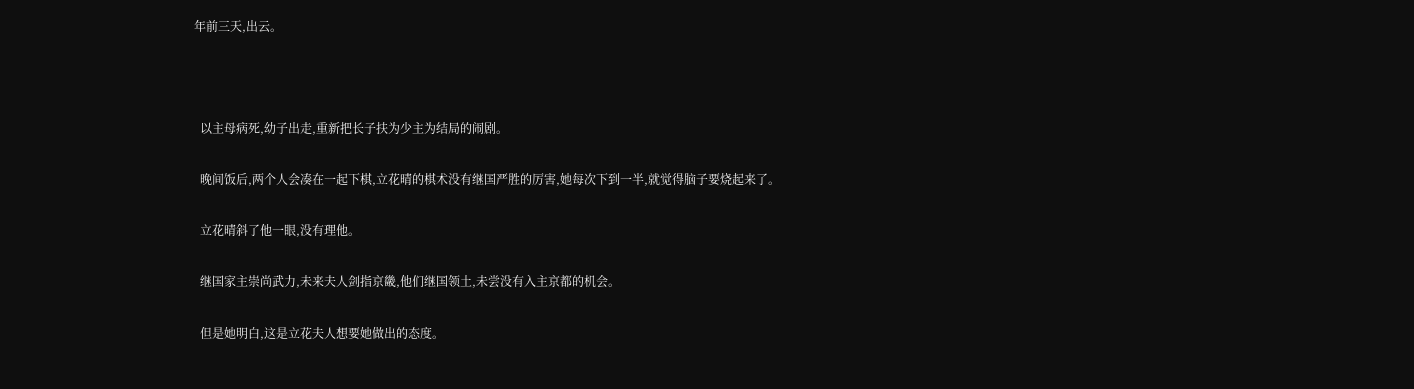年前三天,出云。



  以主母病死,幼子出走,重新把长子扶为少主为结局的闹剧。

  晚间饭后,两个人会凑在一起下棋,立花晴的棋术没有继国严胜的厉害,她每次下到一半,就觉得脑子要烧起来了。

  立花晴斜了他一眼,没有理他。

  继国家主崇尚武力,未来夫人剑指京畿,他们继国领土,未尝没有入主京都的机会。

  但是她明白,这是立花夫人想要她做出的态度。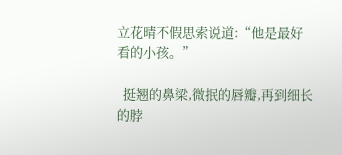立花晴不假思索说道:“他是最好看的小孩。”

  挺翘的鼻梁,微抿的唇瓣,再到细长的脖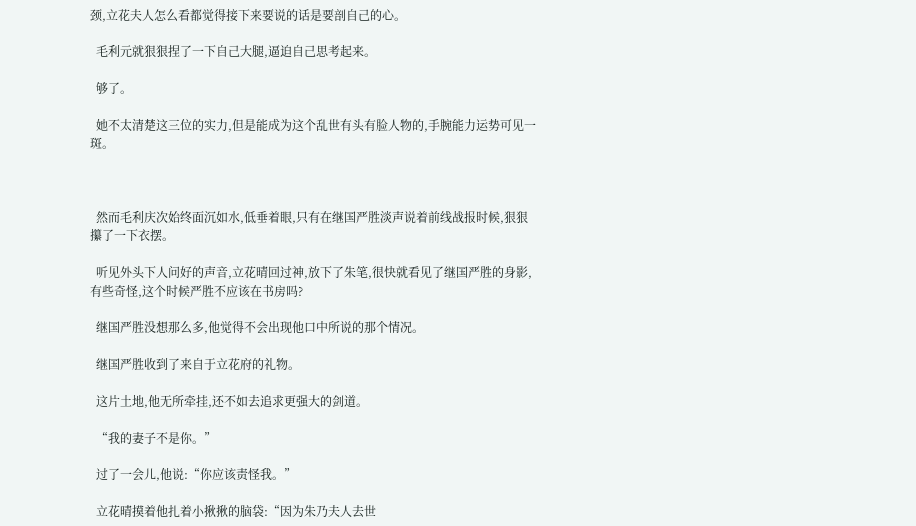颈,立花夫人怎么看都觉得接下来要说的话是要剖自己的心。

  毛利元就狠狠捏了一下自己大腿,逼迫自己思考起来。

  够了。

  她不太清楚这三位的实力,但是能成为这个乱世有头有脸人物的,手腕能力运势可见一斑。



  然而毛利庆次始终面沉如水,低垂着眼,只有在继国严胜淡声说着前线战报时候,狠狠攥了一下衣摆。

  听见外头下人问好的声音,立花晴回过神,放下了朱笔,很快就看见了继国严胜的身影,有些奇怪,这个时候严胜不应该在书房吗?

  继国严胜没想那么多,他觉得不会出现他口中所说的那个情况。

  继国严胜收到了来自于立花府的礼物。

  这片土地,他无所牵挂,还不如去追求更强大的剑道。

  “我的妻子不是你。”

  过了一会儿,他说:“你应该责怪我。”

  立花晴摸着他扎着小揪揪的脑袋:“因为朱乃夫人去世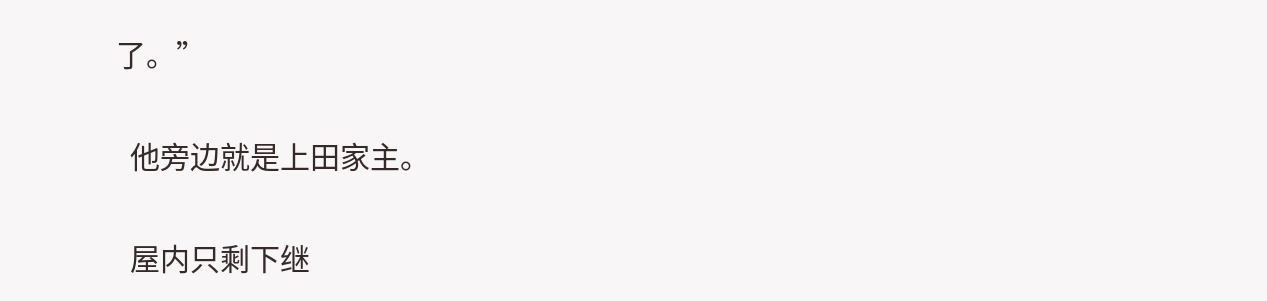了。”

  他旁边就是上田家主。

  屋内只剩下继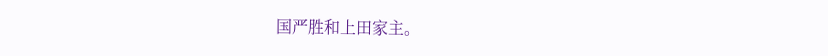国严胜和上田家主。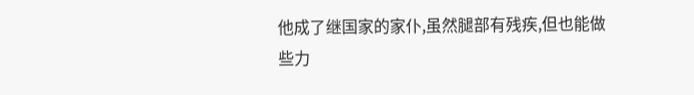他成了继国家的家仆,虽然腿部有残疾,但也能做些力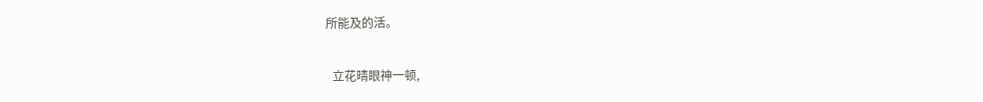所能及的活。

  立花晴眼神一顿,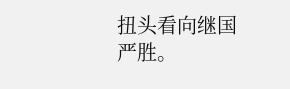扭头看向继国严胜。